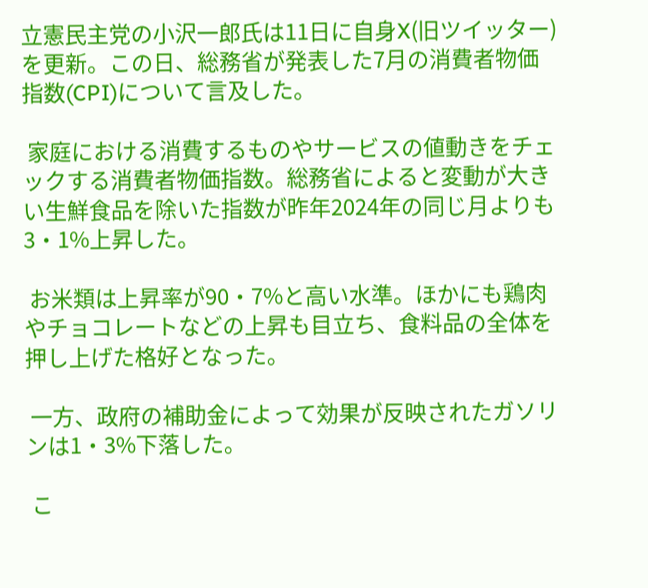立憲民主党の小沢一郎氏は11日に自身X(旧ツイッター)を更新。この日、総務省が発表した7月の消費者物価指数(CPI)について言及した。

 家庭における消費するものやサービスの値動きをチェックする消費者物価指数。総務省によると変動が大きい生鮮食品を除いた指数が昨年2024年の同じ月よりも3・1%上昇した。

 お米類は上昇率が90・7%と高い水準。ほかにも鶏肉やチョコレートなどの上昇も目立ち、食料品の全体を押し上げた格好となった。

 一方、政府の補助金によって効果が反映されたガソリンは1・3%下落した。

 こ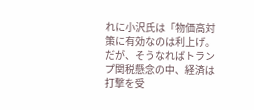れに小沢氏は「物価高対策に有効なのは利上げ。だが、そうなればトランプ関税懸念の中、経済は打撃を受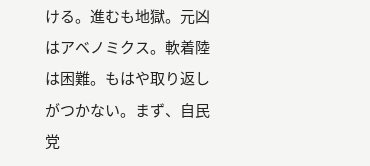ける。進むも地獄。元凶はアベノミクス。軟着陸は困難。もはや取り返しがつかない。まず、自民党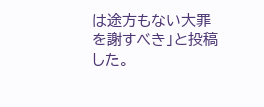は途方もない大罪を謝すべき」と投稿した。